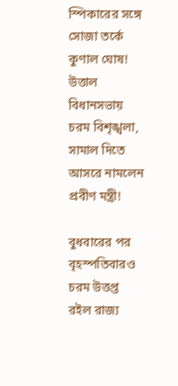স্পিকারের সঙ্গে সোজা তর্কে কুণাল ঘোষ! উত্তাল বিধানসভায় চরম বিশৃঙ্খলা, সামাল দিতে আসরে নামলেন প্রবীণ মন্ত্রী!

বুধবারের পর বৃহস্পতিবারও চরম উত্তপ্ত রইল রাজ্য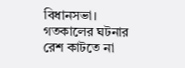বিধানসভা। গতকালের ঘটনার রেশ কাটতে না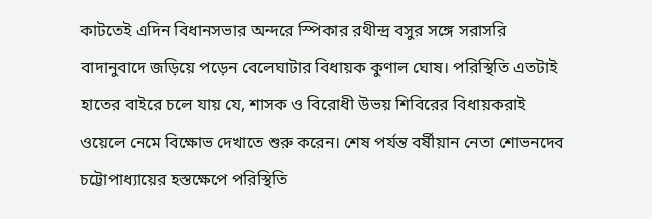কাটতেই এদিন বিধানসভার অন্দরে স্পিকার রথীন্দ্র বসুর সঙ্গে সরাসরি বাদানুবাদে জড়িয়ে পড়েন বেলেঘাটার বিধায়ক কুণাল ঘোষ। পরিস্থিতি এতটাই হাতের বাইরে চলে যায় যে, শাসক ও বিরোধী উভয় শিবিরের বিধায়করাই ওয়েলে নেমে বিক্ষোভ দেখাতে শুরু করেন। শেষ পর্যন্ত বর্ষীয়ান নেতা শোভনদেব চট্টোপাধ্যায়ের হস্তক্ষেপে পরিস্থিতি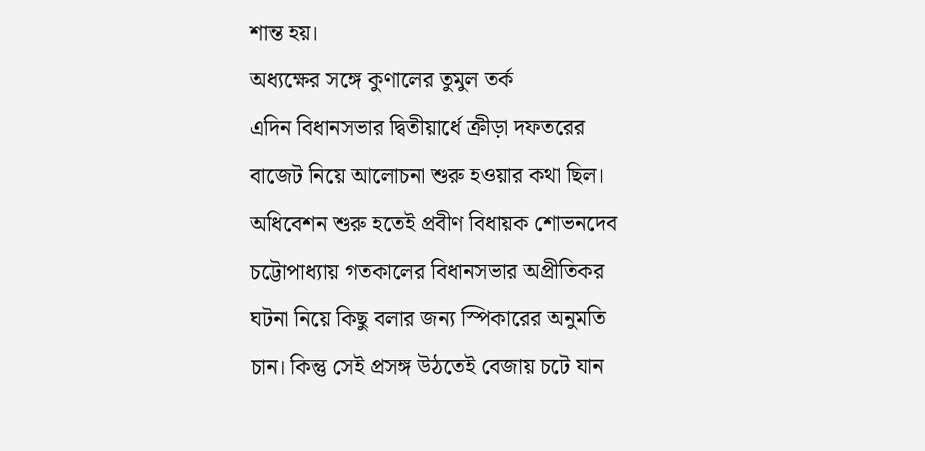শান্ত হয়।
অধ্যক্ষের সঙ্গে কুণালের তুমুল তর্ক
এদিন বিধানসভার দ্বিতীয়ার্ধে ক্রীড়া দফতরের বাজেট নিয়ে আলোচনা শুরু হওয়ার কথা ছিল। অধিবেশন শুরু হতেই প্রবীণ বিধায়ক শোভনদেব চট্টোপাধ্যায় গতকালের বিধানসভার অপ্রীতিকর ঘটনা নিয়ে কিছু বলার জন্য স্পিকারের অনুমতি চান। কিন্তু সেই প্রসঙ্গ উঠতেই বেজায় চটে যান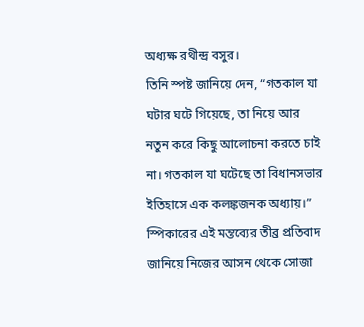অধ্যক্ষ রথীন্দ্র বসুর।
তিনি স্পষ্ট জানিয়ে দেন, “গতকাল যা ঘটার ঘটে গিয়েছে, তা নিয়ে আর নতুন করে কিছু আলোচনা করতে চাই না। গতকাল যা ঘটেছে তা বিধানসভার ইতিহাসে এক কলঙ্কজনক অধ্যায়।” স্পিকারের এই মন্তব্যের তীব্র প্রতিবাদ জানিয়ে নিজের আসন থেকে সোজা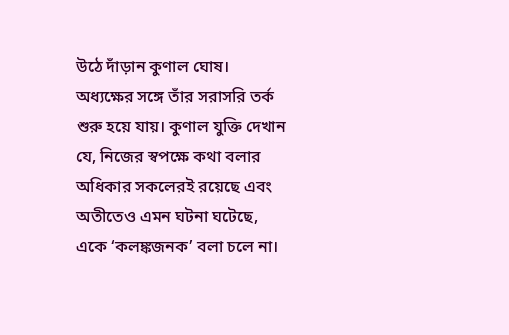উঠে দাঁড়ান কুণাল ঘোষ। অধ্যক্ষের সঙ্গে তাঁর সরাসরি তর্ক শুরু হয়ে যায়। কুণাল যুক্তি দেখান যে, নিজের স্বপক্ষে কথা বলার অধিকার সকলেরই রয়েছে এবং অতীতেও এমন ঘটনা ঘটেছে, একে ‘কলঙ্কজনক’ বলা চলে না।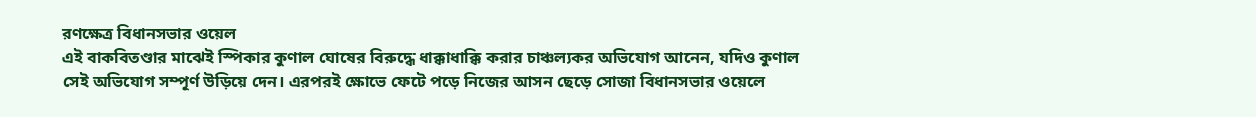রণক্ষেত্র বিধানসভার ওয়েল
এই বাকবিতণ্ডার মাঝেই স্পিকার কুণাল ঘোষের বিরুদ্ধে ধাক্কাধাক্কি করার চাঞ্চল্যকর অভিযোগ আনেন, যদিও কুণাল সেই অভিযোগ সম্পূর্ণ উড়িয়ে দেন। এরপরই ক্ষোভে ফেটে পড়ে নিজের আসন ছেড়ে সোজা বিধানসভার ওয়েলে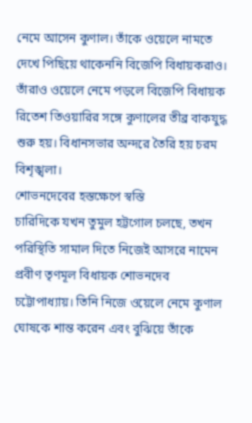নেমে আসেন কুণাল। তাঁকে ওয়েলে নামতে দেখে পিছিয়ে থাকেননি বিজেপি বিধায়করাও। তাঁরাও ওয়েলে নেমে পড়লে বিজেপি বিধায়ক রিতেশ তিওয়ারির সঙ্গে কুণালের তীব্র বাকযুদ্ধ শুরু হয়। বিধানসভার অন্দরে তৈরি হয় চরম বিশৃঙ্খলা।
শোভনদেবের হস্তক্ষেপে স্বস্তি
চারিদিকে যখন তুমুল হট্টগোল চলছে, তখন পরিস্থিতি সামাল দিতে নিজেই আসরে নামেন প্রবীণ তৃণমূল বিধায়ক শোভনদেব চট্টোপাধ্যায়। তিনি নিজে ওয়েলে নেমে কুণাল ঘোষকে শান্ত করেন এবং বুঝিয়ে তাঁকে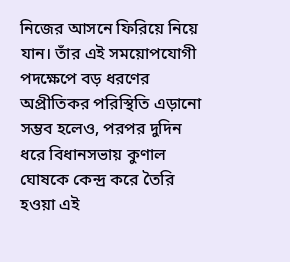নিজের আসনে ফিরিয়ে নিয়ে যান। তাঁর এই সময়োপযোগী পদক্ষেপে বড় ধরণের অপ্রীতিকর পরিস্থিতি এড়ানো সম্ভব হলেও, পরপর দুদিন ধরে বিধানসভায় কুণাল ঘোষকে কেন্দ্র করে তৈরি হওয়া এই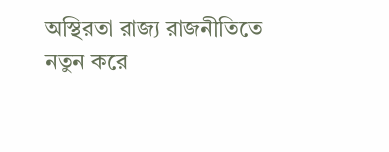অস্থিরতা রাজ্য রাজনীতিতে নতুন করে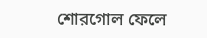শোরগোল ফেলে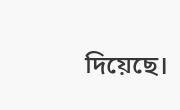দিয়েছে।